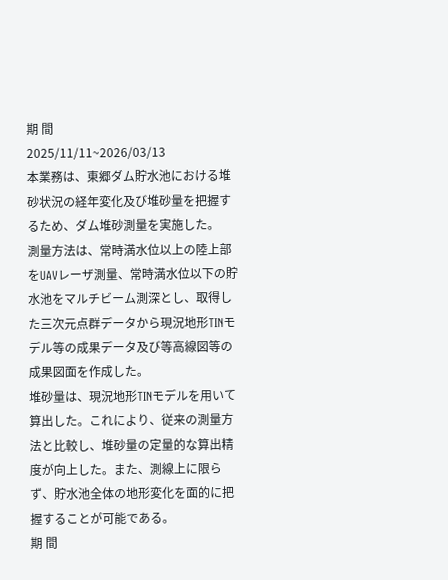期 間
2025/11/11~2026/03/13
本業務は、東郷ダム貯水池における堆砂状況の経年変化及び堆砂量を把握するため、ダム堆砂測量を実施した。
測量方法は、常時満水位以上の陸上部をUAVレーザ測量、常時満水位以下の貯水池をマルチビーム測深とし、取得した三次元点群データから現況地形TINモデル等の成果データ及び等高線図等の成果図面を作成した。
堆砂量は、現況地形TINモデルを用いて算出した。これにより、従来の測量方法と比較し、堆砂量の定量的な算出精度が向上した。また、測線上に限らず、貯水池全体の地形変化を面的に把握することが可能である。
期 間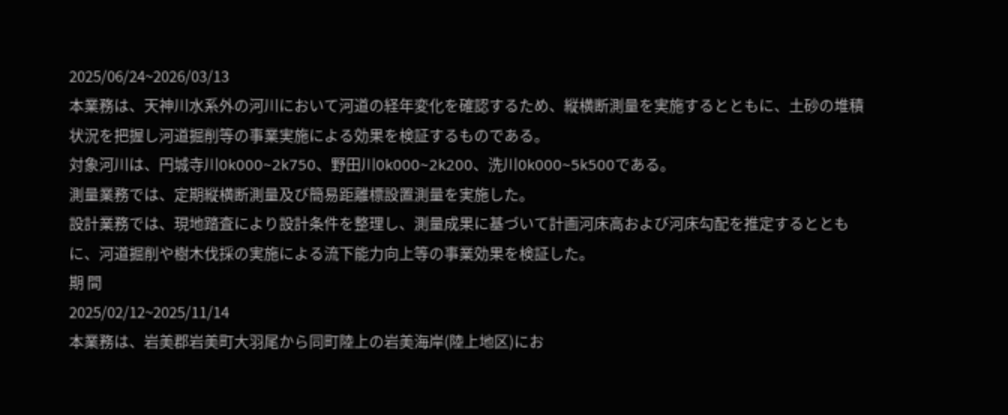2025/06/24~2026/03/13
本業務は、天神川水系外の河川において河道の経年変化を確認するため、縦横断測量を実施するとともに、土砂の堆積状況を把握し河道掘削等の事業実施による効果を検証するものである。
対象河川は、円城寺川0k000~2k750、野田川0k000~2k200、洗川0k000~5k500である。
測量業務では、定期縦横断測量及び簡易距離標設置測量を実施した。
設計業務では、現地踏査により設計条件を整理し、測量成果に基づいて計画河床高および河床勾配を推定するとともに、河道掘削や樹木伐採の実施による流下能力向上等の事業効果を検証した。
期 間
2025/02/12~2025/11/14
本業務は、岩美郡岩美町大羽尾から同町陸上の岩美海岸(陸上地区)にお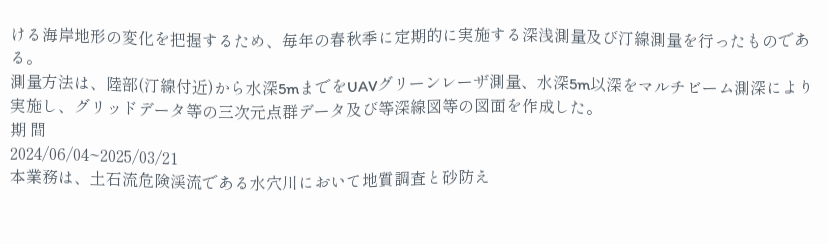ける海岸地形の変化を把握するため、毎年の春秋季に定期的に実施する深浅測量及び汀線測量を行ったものである。
測量方法は、陸部(汀線付近)から水深5mまでをUAVグリーンレーザ測量、水深5m以深をマルチビーム測深により実施し、グリッドデータ等の三次元点群データ及び等深線図等の図面を作成した。
期 間
2024/06/04~2025/03/21
本業務は、土石流危険渓流である水穴川において地質調査と砂防え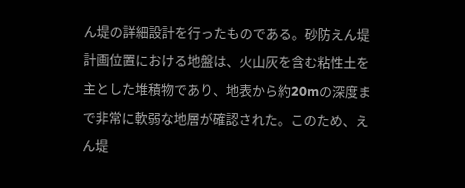ん堤の詳細設計を行ったものである。砂防えん堤計画位置における地盤は、火山灰を含む粘性土を主とした堆積物であり、地表から約20mの深度まで非常に軟弱な地層が確認された。このため、えん堤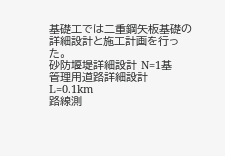基礎工では二重鋼矢板基礎の詳細設計と施工計画を行った。
砂防堰堤詳細設計 N=1基
管理用道路詳細設計 L=0.1km
路線測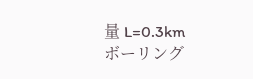量 L=0.3km
ボーリング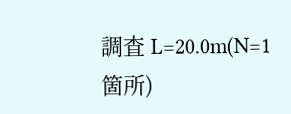調査 L=20.0m(N=1箇所)